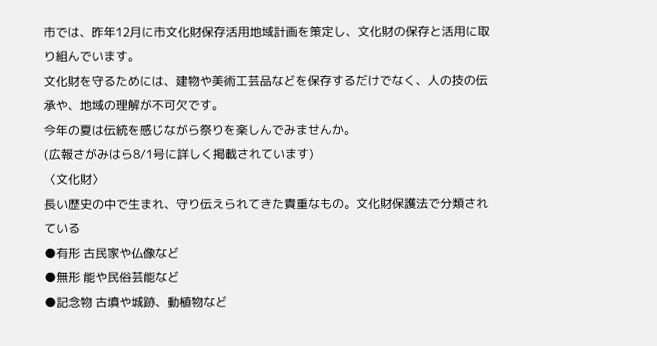市では、昨年12月に市文化財保存活用地域計画を策定し、文化財の保存と活用に取り組んでいます。
文化財を守るためには、建物や美術工芸品などを保存するだけでなく、人の技の伝承や、地域の理解が不可欠です。
今年の夏は伝統を感じながら祭りを楽しんでみませんか。
(広報さがみはら8/1号に詳しく掲載されています)
〈文化財〉
長い歴史の中で生まれ、守り伝えられてきた貴重なもの。文化財保護法で分類されている
●有形 古民家や仏像など
●無形 能や民俗芸能など
●記念物 古墳や城跡、動植物など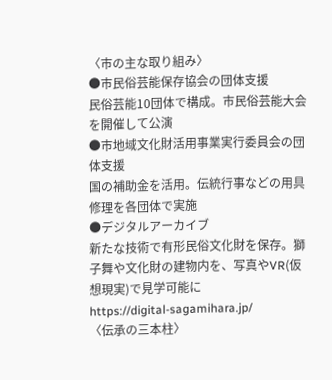〈市の主な取り組み〉
●市民俗芸能保存協会の団体支援
民俗芸能10団体で構成。市民俗芸能大会を開催して公演
●市地域文化財活用事業実行委員会の団体支援
国の補助金を活用。伝統行事などの用具修理を各団体で実施
●デジタルアーカイブ
新たな技術で有形民俗文化財を保存。獅子舞や文化財の建物内を、写真やVR(仮想現実)で見学可能に
https://digital-sagamihara.jp/
〈伝承の三本柱〉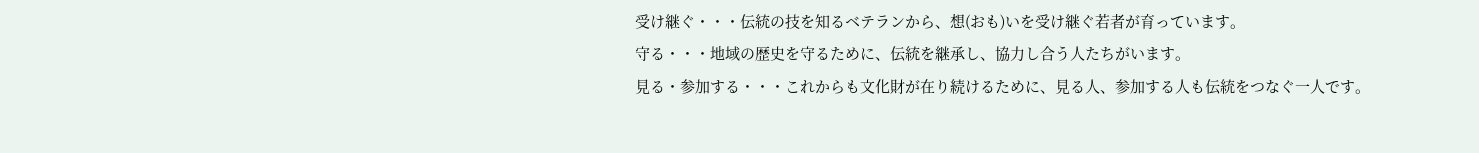受け継ぐ・・・伝統の技を知るベテランから、想(おも)いを受け継ぐ若者が育っています。
守る・・・地域の歴史を守るために、伝統を継承し、協力し合う人たちがいます。
見る・参加する・・・これからも文化財が在り続けるために、見る人、参加する人も伝統をつなぐ一人です。